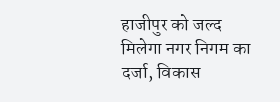हाजीपुर को जल्द मिलेगा नगर निगम का दर्जा, विकास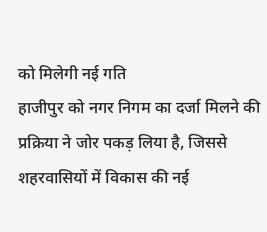को मिलेगी नई गति
हाजीपुर को नगर निगम का दर्जा मिलने की प्रक्रिया ने जोर पकड़ लिया है, जिससे शहरवासियों में विकास की नई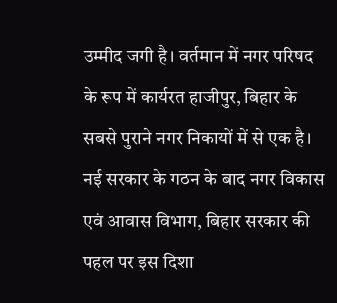उम्मीद जगी है। वर्तमान में नगर परिषद के रूप में कार्यरत हाजीपुर, बिहार के सबसे पुराने नगर निकायों में से एक है। नई सरकार के गठन के बाद नगर विकास एवं आवास विभाग, बिहार सरकार की पहल पर इस दिशा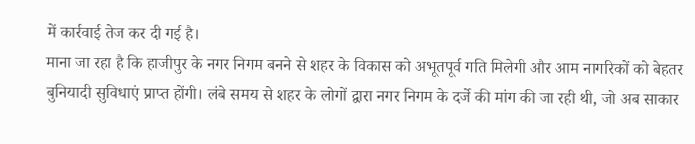में कार्रवाई तेज कर दी गई है।
माना जा रहा है कि हाजीपुर के नगर निगम बनने से शहर के विकास को अभूतपूर्व गति मिलेगी और आम नागरिकों को बेहतर बुनियादी सुविधाएं प्राप्त होंगी। लंबे समय से शहर के लोगों द्वारा नगर निगम के दर्जे की मांग की जा रही थी, जो अब साकार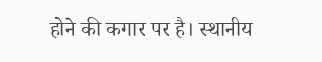होने की कगार पर है। स्थानीय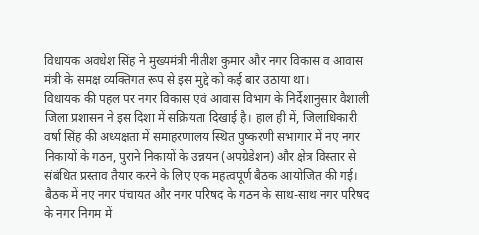विधायक अवधेश सिंह ने मुख्यमंत्री नीतीश कुमार और नगर विकास व आवास मंत्री के समक्ष व्यक्तिगत रूप से इस मुद्दे को कई बार उठाया था।
विधायक की पहल पर नगर विकास एवं आवास विभाग के निर्देशानुसार वैशाली जिला प्रशासन ने इस दिशा में सक्रियता दिखाई है। हाल ही में, जिलाधिकारी वर्षा सिंह की अध्यक्षता में समाहरणालय स्थित पुष्करणी सभागार में नए नगर निकायों के गठन, पुराने निकायों के उन्नयन (अपग्रेडेशन) और क्षेत्र विस्तार से संबंधित प्रस्ताव तैयार करने के लिए एक महत्वपूर्ण बैठक आयोजित की गई।
बैठक में नए नगर पंचायत और नगर परिषद के गठन के साथ-साथ नगर परिषद के नगर निगम में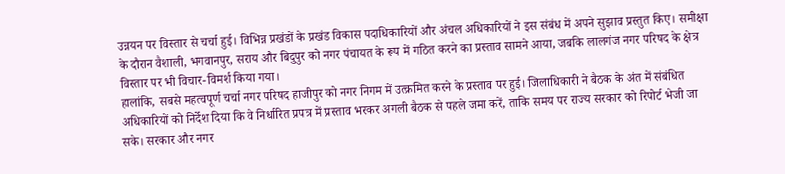उन्नयन पर विस्तार से चर्चा हुई। विभिन्न प्रखंडों के प्रखंड विकास पदाधिकारियों और अंचल अधिकारियों ने इस संबंध में अपने सुझाव प्रस्तुत किए। समीक्षा के दौरान वैशाली, भगवानपुर, सराय और बिदुपुर को नगर पंचायत के रूप में गठित करने का प्रस्ताव सामने आया, जबकि लालगंज नगर परिषद के क्षेत्र विस्तार पर भी विचार-विमर्श किया गया।
हालांकि, सबसे महत्वपूर्ण चर्चा नगर परिषद हाजीपुर को नगर निगम में उत्क्रमित करने के प्रस्ताव पर हुई। जिलाधिकारी ने बैठक के अंत में संबंधित अधिकारियों को निर्देश दिया कि वे निर्धारित प्रपत्र में प्रस्ताव भरकर अगली बैठक से पहले जमा करें, ताकि समय पर राज्य सरकार को रिपोर्ट भेजी जा सके। सरकार और नगर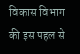विकास विभाग की इस पहल से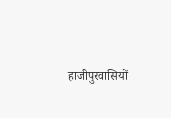हाजीपुरवासियों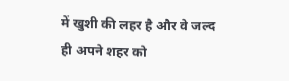में खुशी की लहर है और वे जल्द ही अपने शहर को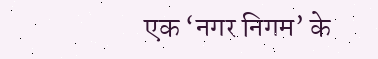एक ‘नगर निगम’ के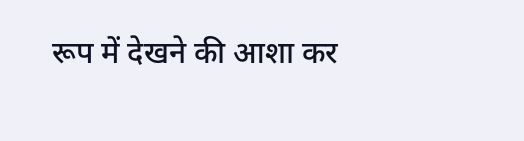रूप में देखने की आशा कर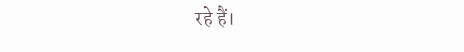रहे हैं।